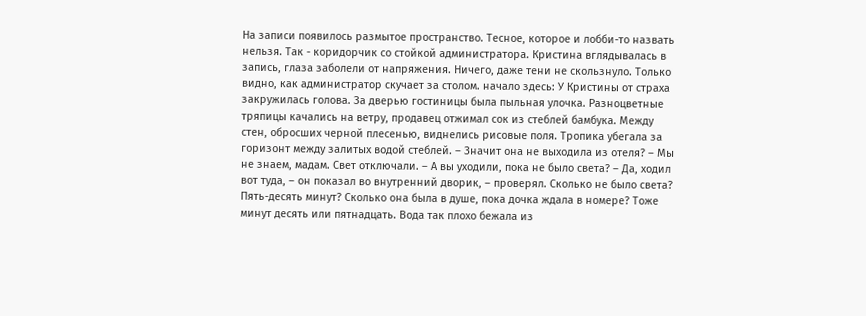На записи появилось размытое пространство. Тесное, которое и лобби-то назвать нельзя. Так - коридорчик со стойкой администратора. Кристина вглядывалась в запись, глаза заболели от напряжения. Ничего, даже тени не скользнуло. Только видно, как администратор скучает за столом. начало здесь: У Кристины от страха закружилась голова. За дверью гостиницы была пыльная улочка. Разноцветные тряпицы качались на ветру, продавец отжимал сок из стеблей бамбука. Между стен, обросших черной плесенью, виднелись рисовые поля. Тропика убегала за горизонт между залитых водой стеблей. – Значит она не выходила из отеля? – Мы не знаем, мадам. Свет отключали. – А вы уходили, пока не было света? – Да, ходил вот туда, – он показал во внутренний дворик, – проверял. Сколько не было света? Пять-десять минут? Сколько она была в душе, пока дочка ждала в номере? Тоже минут десять или пятнадцать. Вода так плохо бежала из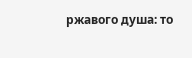ржавого душа: то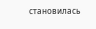становилась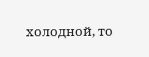холодной, то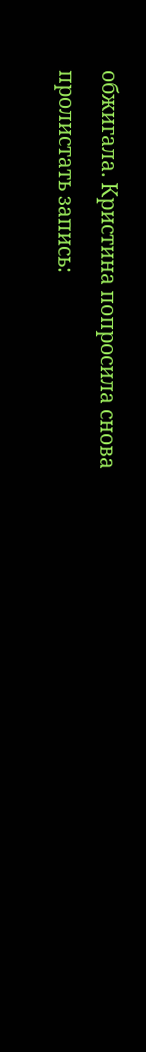обжигала. Кристина попросила снова пролистать запись: